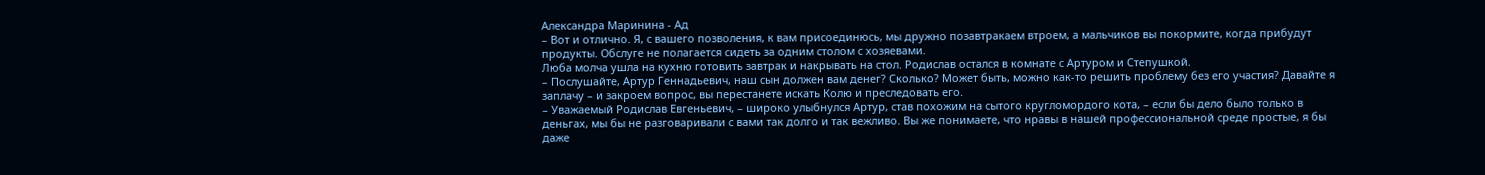Александра Маринина - Ад
– Вот и отлично. Я, с вашего позволения, к вам присоединюсь, мы дружно позавтракаем втроем, а мальчиков вы покормите, когда прибудут продукты. Обслуге не полагается сидеть за одним столом с хозяевами.
Люба молча ушла на кухню готовить завтрак и накрывать на стол. Родислав остался в комнате с Артуром и Степушкой.
– Послушайте, Артур Геннадьевич, наш сын должен вам денег? Сколько? Может быть, можно как-то решить проблему без его участия? Давайте я заплачу – и закроем вопрос, вы перестанете искать Колю и преследовать его.
– Уважаемый Родислав Евгеньевич, – широко улыбнулся Артур, став похожим на сытого кругломордого кота, – если бы дело было только в деньгах, мы бы не разговаривали с вами так долго и так вежливо. Вы же понимаете, что нравы в нашей профессиональной среде простые, я бы даже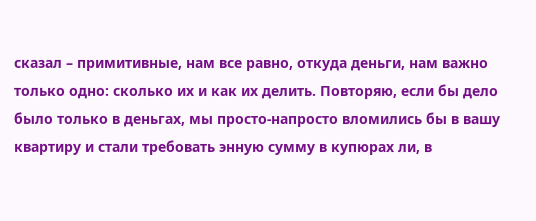сказал – примитивные, нам все равно, откуда деньги, нам важно только одно: сколько их и как их делить. Повторяю, если бы дело было только в деньгах, мы просто-напросто вломились бы в вашу квартиру и стали требовать энную сумму в купюрах ли, в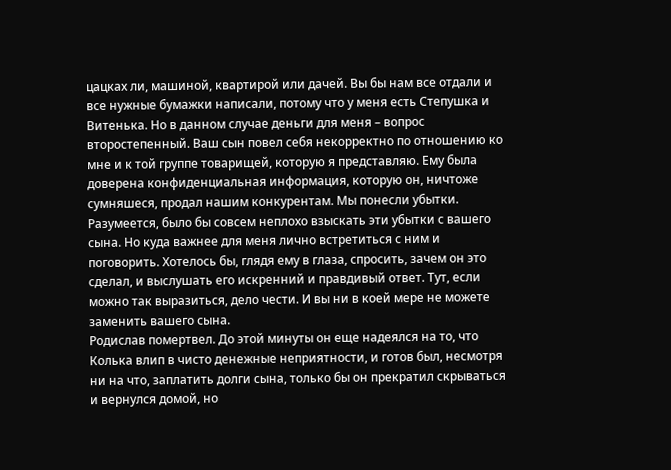цацках ли, машиной, квартирой или дачей. Вы бы нам все отдали и все нужные бумажки написали, потому что у меня есть Степушка и Витенька. Но в данном случае деньги для меня – вопрос второстепенный. Ваш сын повел себя некорректно по отношению ко мне и к той группе товарищей, которую я представляю. Ему была доверена конфиденциальная информация, которую он, ничтоже сумняшеся, продал нашим конкурентам. Мы понесли убытки. Разумеется, было бы совсем неплохо взыскать эти убытки с вашего сына. Но куда важнее для меня лично встретиться с ним и поговорить. Хотелось бы, глядя ему в глаза, спросить, зачем он это сделал, и выслушать его искренний и правдивый ответ. Тут, если можно так выразиться, дело чести. И вы ни в коей мере не можете заменить вашего сына.
Родислав помертвел. До этой минуты он еще надеялся на то, что Колька влип в чисто денежные неприятности, и готов был, несмотря ни на что, заплатить долги сына, только бы он прекратил скрываться и вернулся домой, но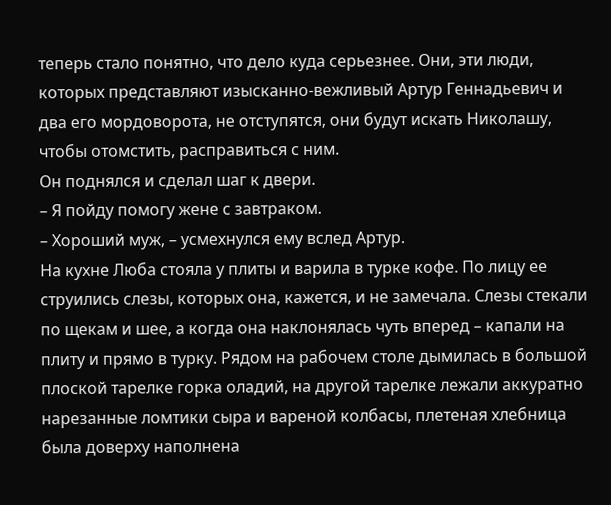теперь стало понятно, что дело куда серьезнее. Они, эти люди, которых представляют изысканно-вежливый Артур Геннадьевич и два его мордоворота, не отступятся, они будут искать Николашу, чтобы отомстить, расправиться с ним.
Он поднялся и сделал шаг к двери.
– Я пойду помогу жене с завтраком.
– Хороший муж, – усмехнулся ему вслед Артур.
На кухне Люба стояла у плиты и варила в турке кофе. По лицу ее струились слезы, которых она, кажется, и не замечала. Слезы стекали по щекам и шее, а когда она наклонялась чуть вперед – капали на плиту и прямо в турку. Рядом на рабочем столе дымилась в большой плоской тарелке горка оладий, на другой тарелке лежали аккуратно нарезанные ломтики сыра и вареной колбасы, плетеная хлебница была доверху наполнена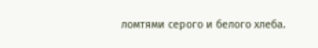ломтями серого и белого хлеба.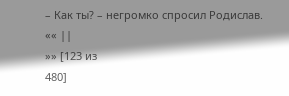– Как ты? – негромко спросил Родислав.
«« ||
»» [123 из
480]